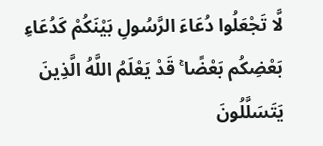لَّا تَجْعَلُوا دُعَاءَ الرَّسُولِ بَيْنَكُمْ كَدُعَاءِ بَعْضِكُم بَعْضًا ۚ قَدْ يَعْلَمُ اللَّهُ الَّذِينَ يَتَسَلَّلُونَ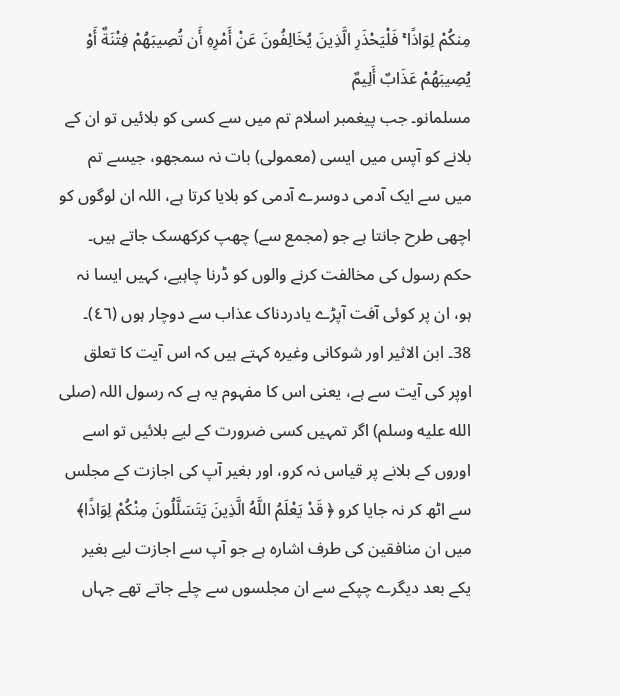مِنكُمْ لِوَاذًا ۚ فَلْيَحْذَرِ الَّذِينَ يُخَالِفُونَ عَنْ أَمْرِهِ أَن تُصِيبَهُمْ فِتْنَةٌ أَوْ يُصِيبَهُمْ عَذَابٌ أَلِيمٌ
مسلمانو۔ جب پیغمبر اسلام تم میں سے کسی کو بلائیں تو ان کے بلانے کو آپس میں ایسی (معمولی) بات نہ سمجھو، جیسے تم میں سے ایک آدمی دوسرے آدمی کو بلایا کرتا ہے، اللہ ان لوگوں کو اچھی طرح جانتا ہے جو (مجمع سے) چھپ کرکھسک جاتے ہیں۔ حکم رسول کی مخالفت کرنے والوں کو ڈرنا چاہیے، کہیں ایسا نہ ہو، ان پر کوئی آفت آپڑے یادردناک عذاب سے دوچار ہوں (٤٦)۔
38۔ ابن الاثیر اور شوکانی وغیرہ کہتے ہیں کہ اس آیت کا تعلق اوپر کی آیت سے ہے، یعنی اس کا مفہوم یہ ہے کہ رسول اللہ (صلى الله عليه وسلم) اگر تمہیں کسی ضرورت کے لیے بلائیں تو اسے اوروں کے بلانے پر قیاس نہ کرو، اور بغیر آپ کی اجازت کے مجلس سے اٹھ کر نہ جایا کرو ﴿ قَدْ يَعْلَمُ اللَّهُ الَّذِينَ يَتَسَلَّلُونَ مِنْكُمْ لِوَاذًا﴾ میں ان منافقین کی طرف اشارہ ہے جو آپ سے اجازت لیے بغیر یکے بعد دیگرے چپکے سے ان مجلسوں سے چلے جاتے تھے جہاں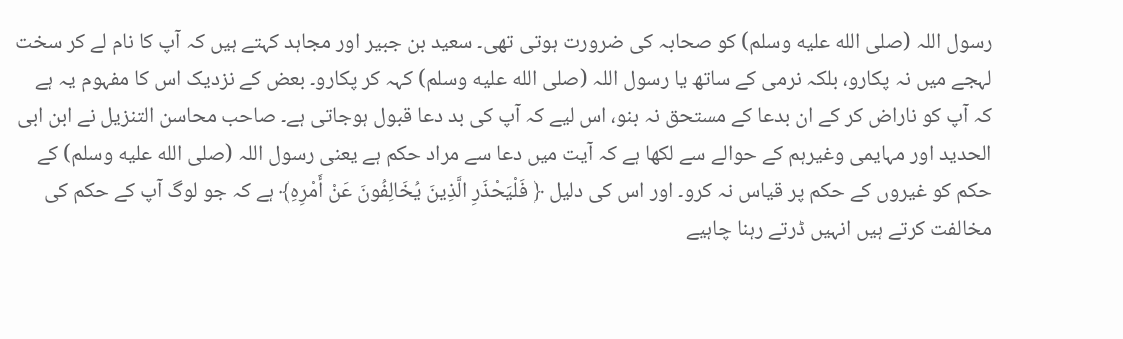رسول اللہ (صلى الله عليه وسلم) کو صحابہ کی ضرورت ہوتی تھی۔ سعید بن جبیر اور مجاہد کہتے ہیں کہ آپ کا نام لے کر سخت لہجے میں نہ پکارو، بلکہ نرمی کے ساتھ یا رسول اللہ (صلى الله عليه وسلم) کہہ کر پکارو۔ بعض کے نزدیک اس کا مفہوم یہ ہے کہ آپ کو ناراض کر کے ان بدعا کے مستحق نہ بنو، اس لیے کہ آپ کی بد دعا قبول ہوجاتی ہے۔ صاحب محاسن التنزیل نے ابن ابی الحدید اور مہایمی وغیرہم کے حوالے سے لکھا ہے کہ آیت میں دعا سے مراد حکم ہے یعنی رسول اللہ (صلى الله عليه وسلم) کے حکم کو غیروں کے حکم پر قیاس نہ کرو۔ اور اس کی دلیل ﴿ فَلْيَحْذَرِ الَّذِينَ يُخَالِفُونَ عَنْ أَمْرِهِ﴾ ہے کہ جو لوگ آپ کے حکم کی مخالفت کرتے ہیں انہیں ڈرتے رہنا چاہیے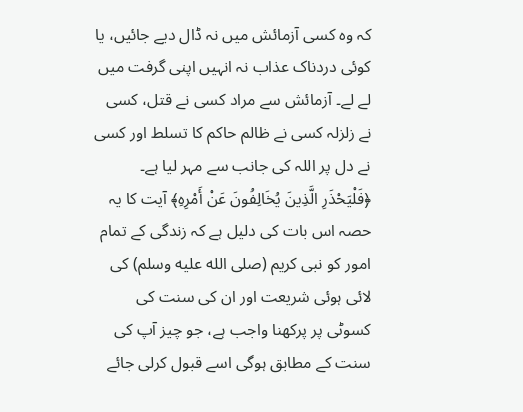کہ وہ کسی آزمائش میں نہ ڈال دیے جائیں، یا کوئی دردناک عذاب نہ انہیں اپنی گرفت میں لے لے۔ آزمائش سے مراد کسی نے قتل، کسی نے زلزلہ کسی نے ظالم حاکم کا تسلط اور کسی نے دل پر اللہ کی جانب سے مہر لیا ہے۔ ﴿فَلْيَحْذَرِ الَّذِينَ يُخَالِفُونَ عَنْ أَمْرِهِ﴾ آیت کا یہ حصہ اس بات کی دلیل ہے کہ زندگی کے تمام امور کو نبی کریم (صلى الله عليه وسلم) کی لائی ہوئی شریعت اور ان کی سنت کی کسوٹی پر پرکھنا واجب ہے، جو چیز آپ کی سنت کے مطابق ہوگی اسے قبول کرلی جائے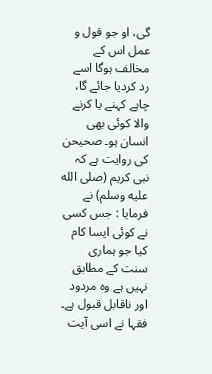گی، او جو قول و عمل اس کے مخالف ہوگا اسے رد کردیا جائے گا، چاہے کہنے یا کرنے والا کوئی بھی انسان ہو۔ صحیحن کی روایت ہے کہ نبی کریم (صلى الله عليه وسلم) نے فرمایا : جس کسی نے کوئی ایسا کام کیا جو ہماری سنت کے مطابق نہیں ہے وہ مردود اور ناقابل قبول ہے۔ فقہا نے اسی آیت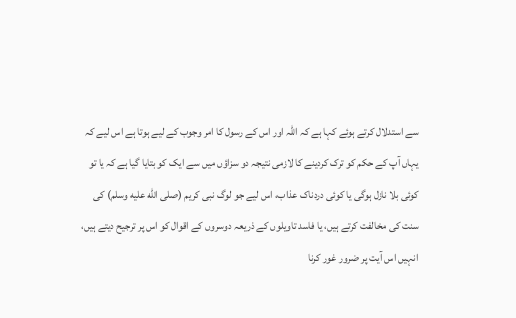سے استدلال کرتے ہوئے کہا ہے کہ اللہ اور اس کے رسول کا امر وجوب کے لیے ہوتا ہے اس لیے کہ یہاں آپ کے حکم کو ترک کردینے کا لازمی نتیجہ دو سزاؤں میں سے ایک کو بتایا گیا ہے کہ یا تو کوئی بلا نازل ہوگی یا کوئی دردناک عذاب، اس لیے جو لوگ نبی کریم (صلى الله عليه وسلم) کی سنت کی مخالفت کرتے ہیں، یا فاسد تاویلوں کے ذریعہ دوسروں کے اقوال کو اس پر ترجیح دیتے ہیں، انہیں اس آیت پر ضرور غور کرنا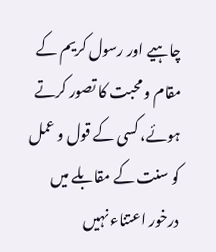چاہیے اور رسول کریم کے مقام و محبت کا تصور کرتے ہوئے، کسی کے قول و عمل کو سنت کے مقابلے میں درخور اعتناء نہیں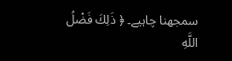سمجھنا چاہیے۔ ﴿ ذَلِكَ فَضْلُ اللَّهِ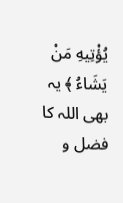يُؤْتِيهِ مَنْ يَشَاءُ ﴾ یہ بھی اللہ کا فضل و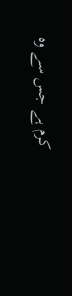کرم ہے جس سے وہ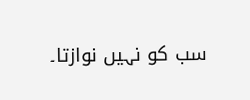سب کو نہیں نوازتا۔